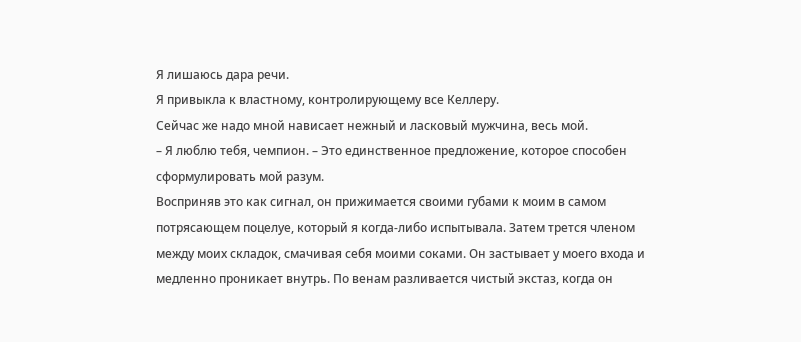Я лишаюсь дара речи.
Я привыкла к властному, контролирующему все Келлеру.
Сейчас же надо мной нависает нежный и ласковый мужчина, весь мой.
– Я люблю тебя, чемпион. – Это единственное предложение, которое способен сформулировать мой разум.
Восприняв это как сигнал, он прижимается своими губами к моим в самом потрясающем поцелуе, который я когда-либо испытывала. Затем трется членом между моих складок, смачивая себя моими соками. Он застывает у моего входа и медленно проникает внутрь. По венам разливается чистый экстаз, когда он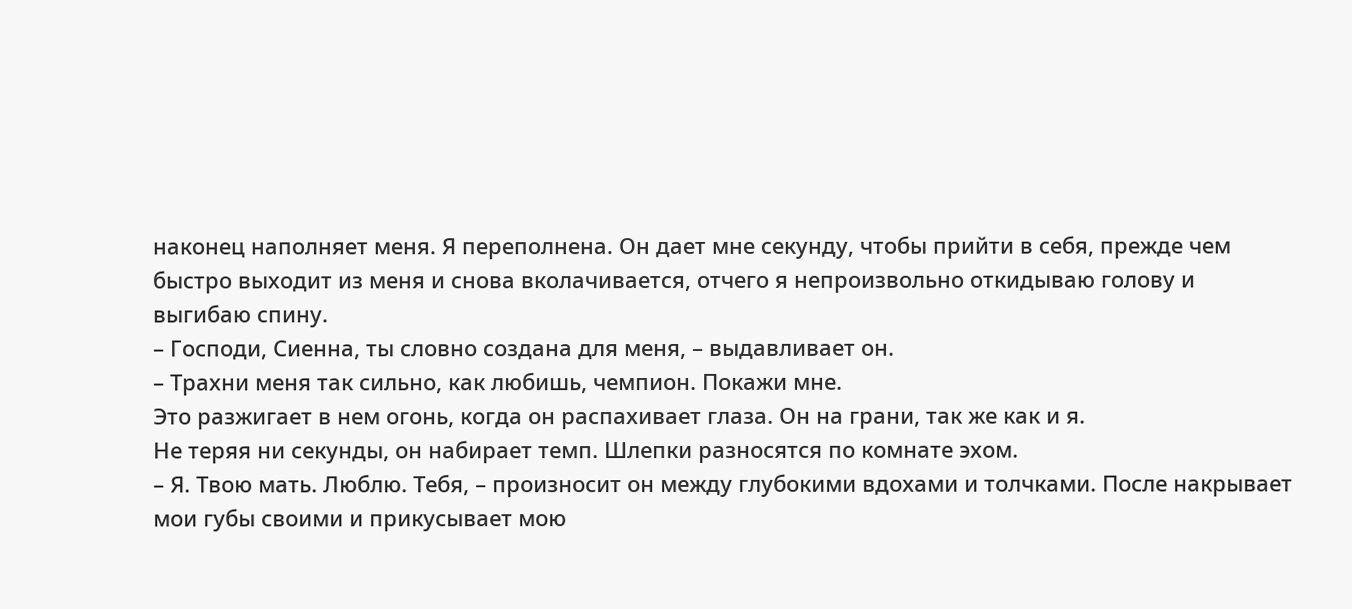наконец наполняет меня. Я переполнена. Он дает мне секунду, чтобы прийти в себя, прежде чем быстро выходит из меня и снова вколачивается, отчего я непроизвольно откидываю голову и выгибаю спину.
– Господи, Сиенна, ты словно создана для меня, – выдавливает он.
– Трахни меня так сильно, как любишь, чемпион. Покажи мне.
Это разжигает в нем огонь, когда он распахивает глаза. Он на грани, так же как и я.
Не теряя ни секунды, он набирает темп. Шлепки разносятся по комнате эхом.
– Я. Твою мать. Люблю. Тебя, – произносит он между глубокими вдохами и толчками. После накрывает мои губы своими и прикусывает мою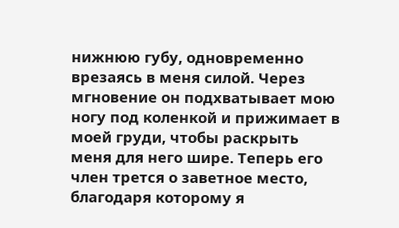нижнюю губу, одновременно врезаясь в меня силой. Через мгновение он подхватывает мою ногу под коленкой и прижимает в моей груди, чтобы раскрыть меня для него шире. Теперь его член трется о заветное место, благодаря которому я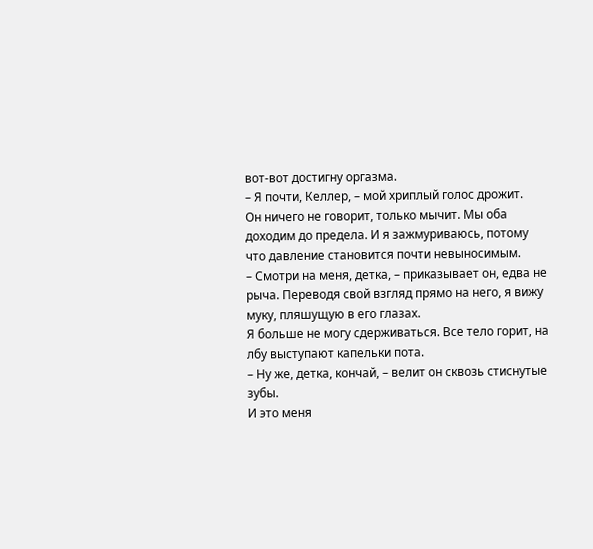вот-вот достигну оргазма.
– Я почти, Келлер, – мой хриплый голос дрожит.
Он ничего не говорит, только мычит. Мы оба доходим до предела. И я зажмуриваюсь, потому что давление становится почти невыносимым.
– Смотри на меня, детка, – приказывает он, едва не рыча. Переводя свой взгляд прямо на него, я вижу муку, пляшущую в его глазах.
Я больше не могу сдерживаться. Все тело горит, на лбу выступают капельки пота.
– Ну же, детка, кончай, – велит он сквозь стиснутые зубы.
И это меня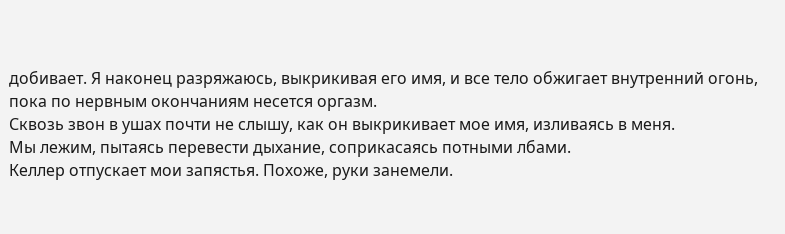добивает. Я наконец разряжаюсь, выкрикивая его имя, и все тело обжигает внутренний огонь, пока по нервным окончаниям несется оргазм.
Сквозь звон в ушах почти не слышу, как он выкрикивает мое имя, изливаясь в меня.
Мы лежим, пытаясь перевести дыхание, соприкасаясь потными лбами.
Келлер отпускает мои запястья. Похоже, руки занемели.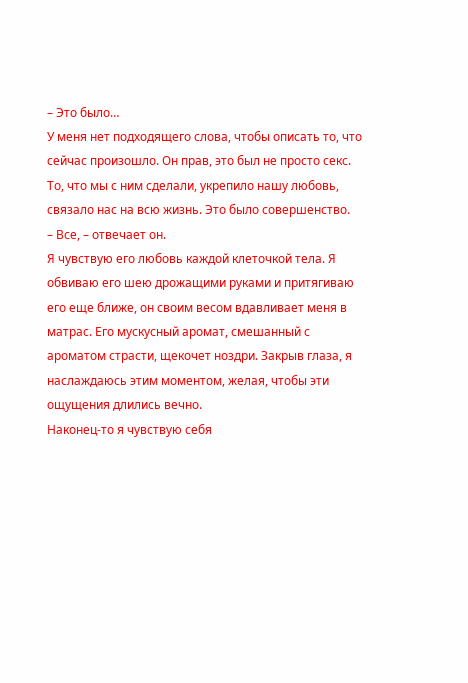– Это было…
У меня нет подходящего слова, чтобы описать то, что сейчас произошло. Он прав, это был не просто секс. То, что мы с ним сделали, укрепило нашу любовь, связало нас на всю жизнь. Это было совершенство.
– Все, – отвечает он.
Я чувствую его любовь каждой клеточкой тела. Я обвиваю его шею дрожащими руками и притягиваю его еще ближе, он своим весом вдавливает меня в матрас. Его мускусный аромат, смешанный с ароматом страсти, щекочет ноздри. Закрыв глаза, я наслаждаюсь этим моментом, желая, чтобы эти ощущения длились вечно.
Наконец-то я чувствую себя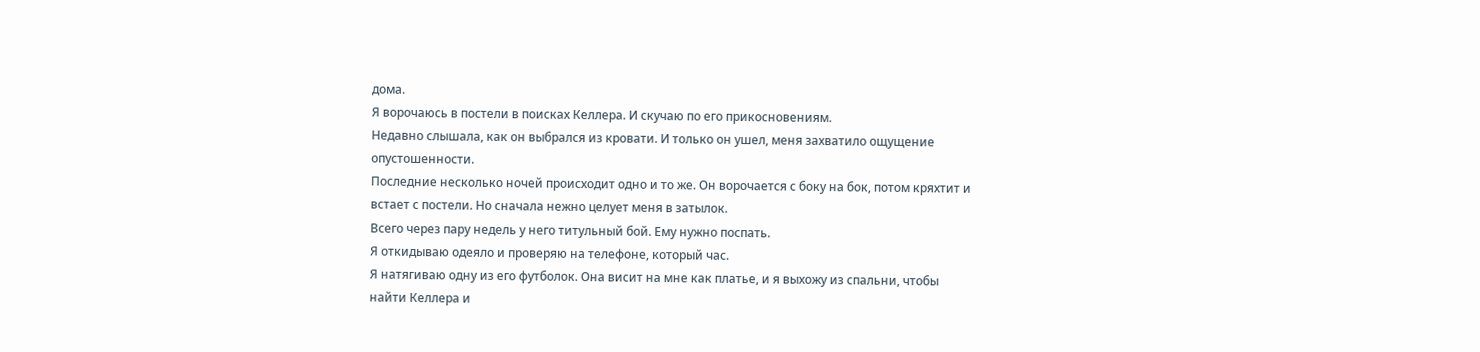дома.
Я ворочаюсь в постели в поисках Келлера. И скучаю по его прикосновениям.
Недавно слышала, как он выбрался из кровати. И только он ушел, меня захватило ощущение опустошенности.
Последние несколько ночей происходит одно и то же. Он ворочается с боку на бок, потом кряхтит и встает с постели. Но сначала нежно целует меня в затылок.
Всего через пару недель у него титульный бой. Ему нужно поспать.
Я откидываю одеяло и проверяю на телефоне, который час.
Я натягиваю одну из его футболок. Она висит на мне как платье, и я выхожу из спальни, чтобы найти Келлера и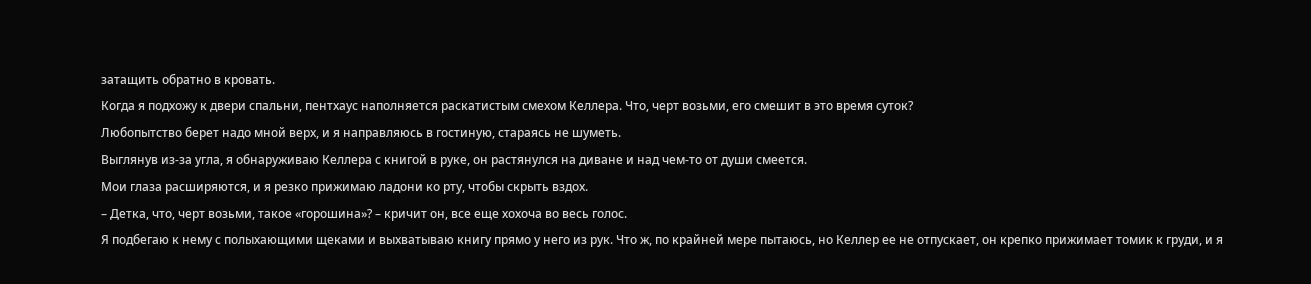затащить обратно в кровать.
Когда я подхожу к двери спальни, пентхаус наполняется раскатистым смехом Келлера. Что, черт возьми, его смешит в это время суток?
Любопытство берет надо мной верх, и я направляюсь в гостиную, стараясь не шуметь.
Выглянув из-за угла, я обнаруживаю Келлера с книгой в руке, он растянулся на диване и над чем-то от души смеется.
Мои глаза расширяются, и я резко прижимаю ладони ко рту, чтобы скрыть вздох.
– Детка, что, черт возьми, такое «горошина»? – кричит он, все еще хохоча во весь голос.
Я подбегаю к нему с полыхающими щеками и выхватываю книгу прямо у него из рук. Что ж, по крайней мере пытаюсь, но Келлер ее не отпускает, он крепко прижимает томик к груди, и я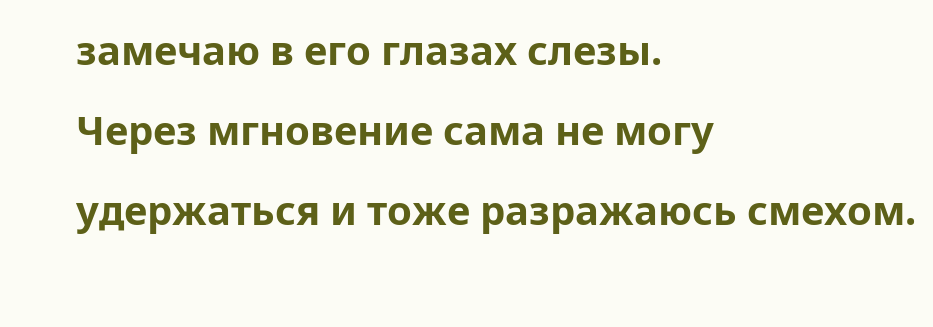замечаю в его глазах слезы.
Через мгновение сама не могу удержаться и тоже разражаюсь смехом.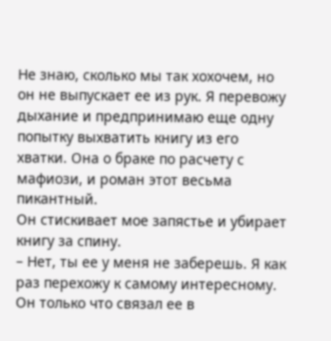Не знаю, сколько мы так хохочем, но он не выпускает ее из рук. Я перевожу дыхание и предпринимаю еще одну попытку выхватить книгу из его хватки. Она о браке по расчету с мафиози, и роман этот весьма пикантный.
Он стискивает мое запястье и убирает книгу за спину.
– Нет, ты ее у меня не заберешь. Я как раз перехожу к самому интересному. Он только что связал ее в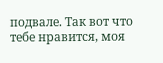подвале. Так вот что тебе нравится, моя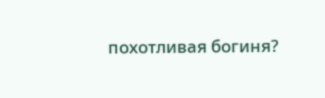похотливая богиня?